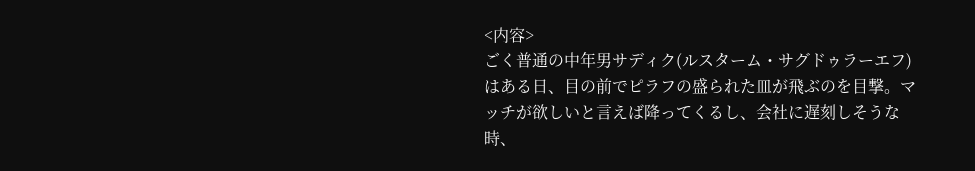<内容>
ごく普通の中年男サディク(ルスターム・サグドゥラーエフ)はある日、目の前でピラフの盛られた皿が飛ぶのを目撃。マッチが欲しいと言えば降ってくるし、会社に遅刻しそうな時、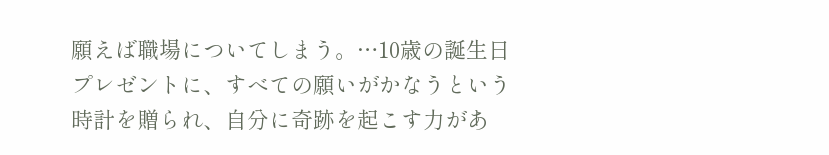願えば職場についてしまう。…10歳の誕生日プレゼントに、すべての願いがかなうという時計を贈られ、自分に奇跡を起こす力があ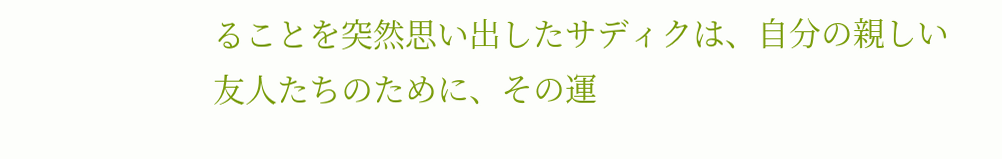ることを突然思い出したサディクは、自分の親しい友人たちのために、その運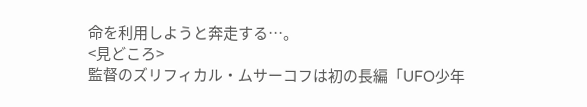命を利用しようと奔走する…。
<見どころ>
監督のズリフィカル・ムサーコフは初の長編「UFO少年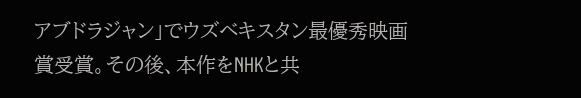アブドラジャン」でウズベキスタン最優秀映画賞受賞。その後、本作をNHKと共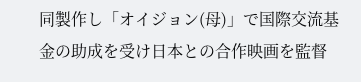同製作し「オイジョン(母)」で国際交流基金の助成を受け日本との合作映画を監督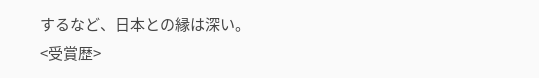するなど、日本との縁は深い。
<受賞歴>